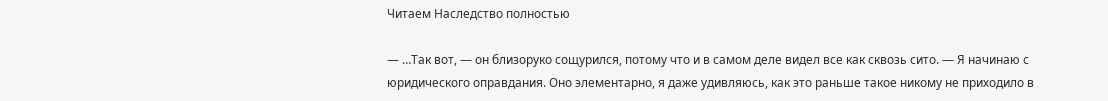Читаем Наследство полностью

— …Так вот, — он близоруко сощурился, потому что и в самом деле видел все как сквозь сито. — Я начинаю с юридического оправдания. Оно элементарно, я даже удивляюсь, как это раньше такое никому не приходило в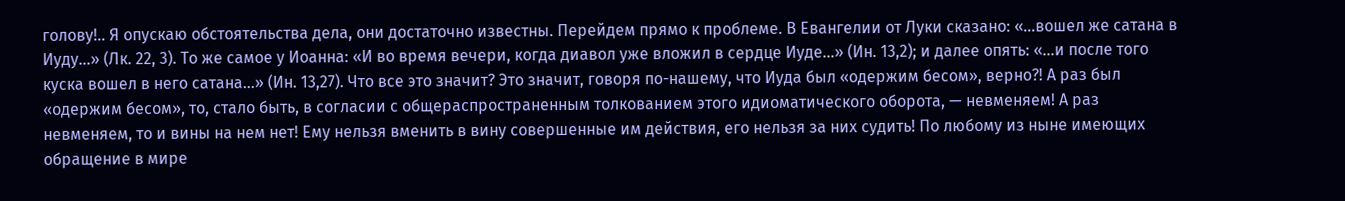голову!.. Я опускаю обстоятельства дела, они достаточно известны. Перейдем прямо к проблеме. В Евангелии от Луки сказано: «…вошел же сатана в Иуду…» (Лк. 22, 3). То же самое у Иоанна: «И во время вечери, когда диавол уже вложил в сердце Иуде…» (Ин. 13,2); и далее опять: «…и после того куска вошел в него сатана…» (Ин. 13,27). Что все это значит? Это значит, говоря по-нашему, что Иуда был «одержим бесом», верно?! А раз был «одержим бесом», то, стало быть, в согласии с общераспространенным толкованием этого идиоматического оборота, — невменяем! А раз невменяем, то и вины на нем нет! Ему нельзя вменить в вину совершенные им действия, его нельзя за них судить! По любому из ныне имеющих обращение в мире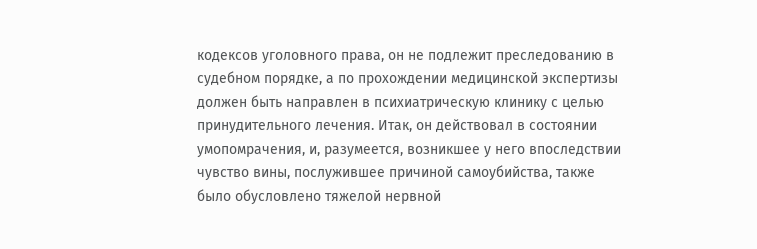кодексов уголовного права, он не подлежит преследованию в судебном порядке, а по прохождении медицинской экспертизы должен быть направлен в психиатрическую клинику с целью принудительного лечения. Итак, он действовал в состоянии умопомрачения, и, разумеется, возникшее у него впоследствии чувство вины, послужившее причиной самоубийства, также было обусловлено тяжелой нервной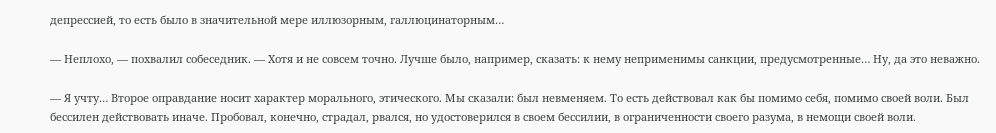депрессией, то есть было в значительной мере иллюзорным, галлюцинаторным…

— Неплохо, — похвалил собеседник. — Хотя и не совсем точно. Лучше было, например, сказать: к нему неприменимы санкции, предусмотренные… Ну, да это неважно.

— Я учту… Второе оправдание носит характер морального, этического. Мы сказали: был невменяем. То есть действовал как бы помимо себя, помимо своей воли. Был бессилен действовать иначе. Пробовал, конечно, страдал, рвался, но удостоверился в своем бессилии, в ограниченности своего разума, в немощи своей воли.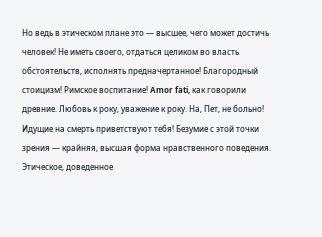Но ведь в этическом плане это — высшее, чего может достичь человек! Не иметь своего, отдаться целиком во власть обстоятельств, исполнять предначертанное! Благородный стоицизм! Римское воспитание! Amor fati, как говорили древние. Любовь к року, уважение к року. На, Пет, не больно! Идущие на смерть приветствуют тебя! Безумие с этой точки зрения — крайняя, высшая форма нравственного поведения. Этическое, доведенное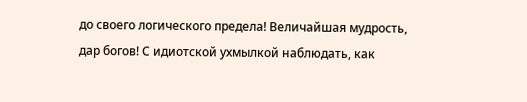до своего логического предела! Величайшая мудрость, дар богов! С идиотской ухмылкой наблюдать, как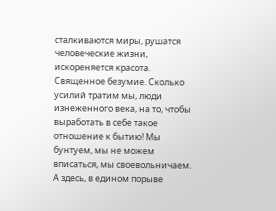сталкиваются миры, рушатся человеческие жизни, искореняется красота. Священное безумие. Сколько усилий тратим мы, люди изнеженного века, на то, чтобы выработать в себе такое отношение к бытию! Мы бунтуем, мы не можем вписаться, мы своевольничаем. А здесь, в едином порыве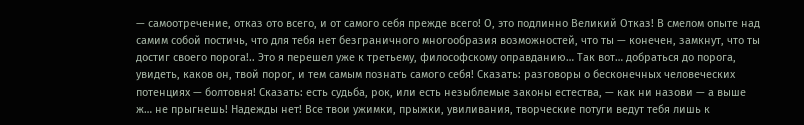— самоотречение, отказ ото всего, и от самого себя прежде всего! О, это подлинно Великий Отказ! В смелом опыте над самим собой постичь, что для тебя нет безграничного многообразия возможностей, что ты — конечен, замкнут, что ты достиг своего порога!.. Это я перешел уже к третьему, философскому оправданию… Так вот… добраться до порога, увидеть, каков он, твой порог, и тем самым познать самого себя! Сказать: разговоры о бесконечных человеческих потенциях — болтовня! Сказать: есть судьба, рок, или есть незыблемые законы естества, — как ни назови — а выше ж… не прыгнешь! Надежды нет! Все твои ужимки, прыжки, увиливания, творческие потуги ведут тебя лишь к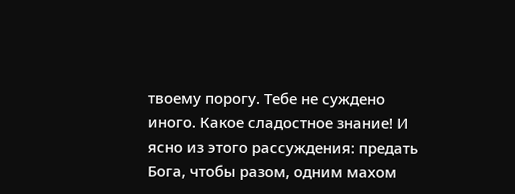твоему порогу. Тебе не суждено иного. Какое сладостное знание! И ясно из этого рассуждения: предать Бога, чтобы разом, одним махом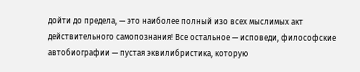дойти до предела, — это наиболее полный изо всех мыслимых акт действительного самопознания! Все остальное — исповеди, философские автобиографии — пустая эквилибристика, которую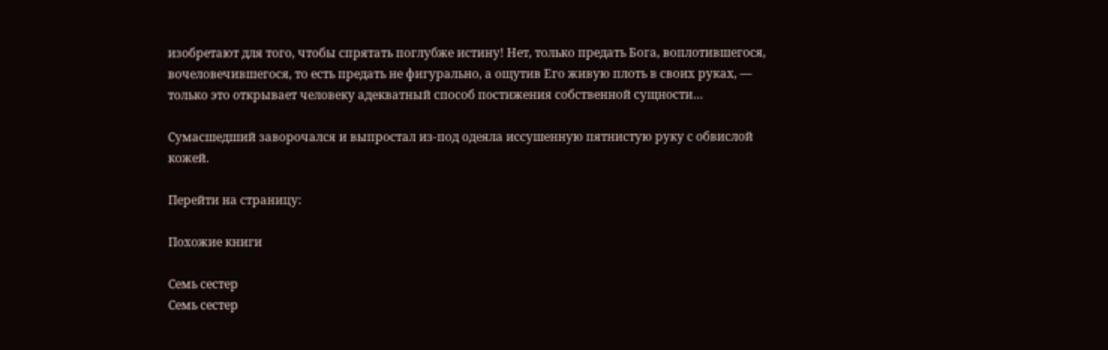изобретают для того, чтобы спрятать поглубже истину! Нет, только предать Бога, воплотившегося, вочеловечившегося, то есть предать не фигурально, а ощутив Его живую плоть в своих руках, — только это открывает человеку адекватный способ постижения собственной сущности…

Сумасшедший заворочался и выпростал из-под одеяла иссушенную пятнистую руку с обвислой кожей.

Перейти на страницу:

Похожие книги

Семь сестер
Семь сестер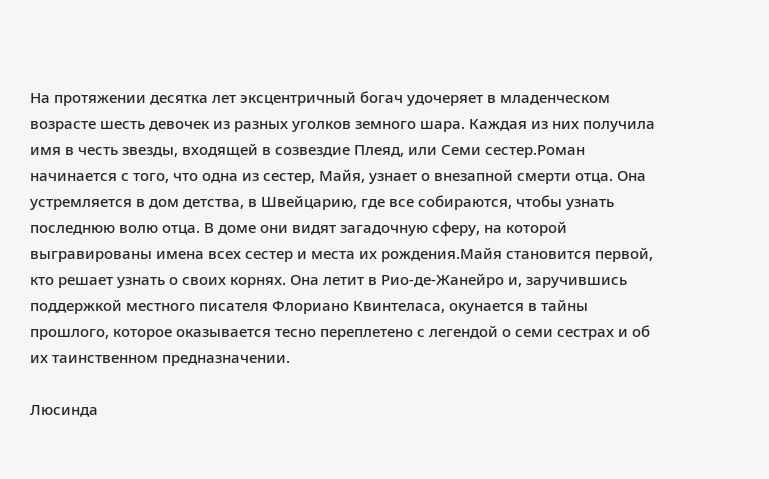На протяжении десятка лет эксцентричный богач удочеряет в младенческом возрасте шесть девочек из разных уголков земного шара. Каждая из них получила имя в честь звезды, входящей в созвездие Плеяд, или Семи сестер.Роман начинается с того, что одна из сестер, Майя, узнает о внезапной смерти отца. Она устремляется в дом детства, в Швейцарию, где все собираются, чтобы узнать последнюю волю отца. В доме они видят загадочную сферу, на которой выгравированы имена всех сестер и места их рождения.Майя становится первой, кто решает узнать о своих корнях. Она летит в Рио-де-Жанейро и, заручившись поддержкой местного писателя Флориано Квинтеласа, окунается в тайны прошлого, которое оказывается тесно переплетено с легендой о семи сестрах и об их таинственном предназначении.

Люсинда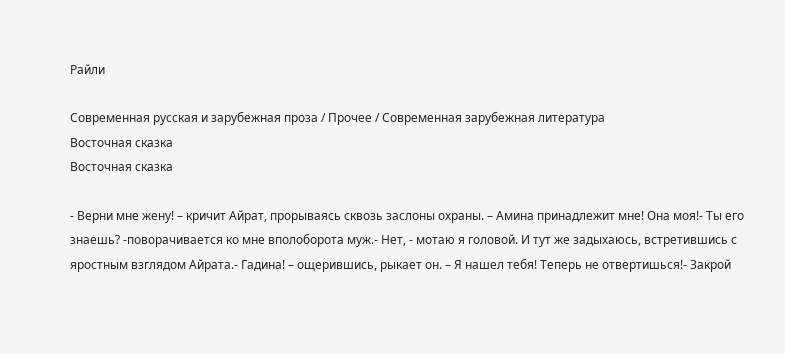Райли

Современная русская и зарубежная проза / Прочее / Современная зарубежная литература
Восточная сказка
Восточная сказка

- Верни мне жену! – кричит Айрат, прорываясь сквозь заслоны охраны. – Амина принадлежит мне! Она моя!- Ты его знаешь? -поворачивается ко мне вполоборота муж.- Нет, - мотаю я головой. И тут же задыхаюсь, встретившись с яростным взглядом Айрата.- Гадина! – ощерившись, рыкает он. – Я нашел тебя! Теперь не отвертишься!- Закрой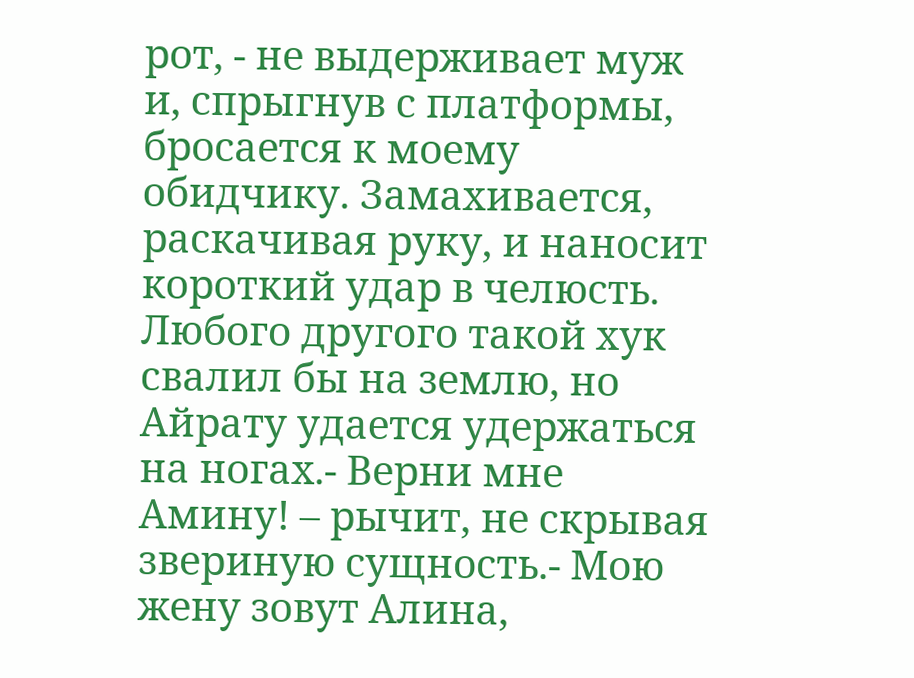рот, - не выдерживает муж и, спрыгнув с платформы, бросается к моему обидчику. Замахивается, раскачивая руку, и наносит короткий удар в челюсть. Любого другого такой хук свалил бы на землю, но Айрату удается удержаться на ногах.- Верни мне Амину! – рычит, не скрывая звериную сущность.- Мою жену зовут Алина,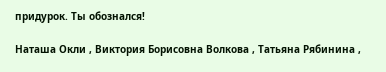придурок. Ты обознался!

Наташа Окли , Виктория Борисовна Волкова , Татьяна Рябинина ,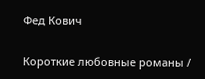Фед Кович

Короткие любовные романы /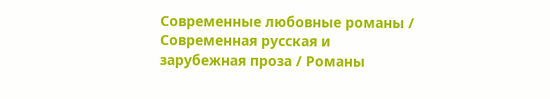Современные любовные романы / Современная русская и зарубежная проза / Романы